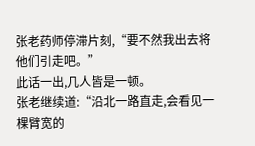张老药师停滞片刻,“要不然我出去将他们引走吧。”
此话一出,几人皆是一顿。
张老继续道:“沿北一路直走,会看见一棵臂宽的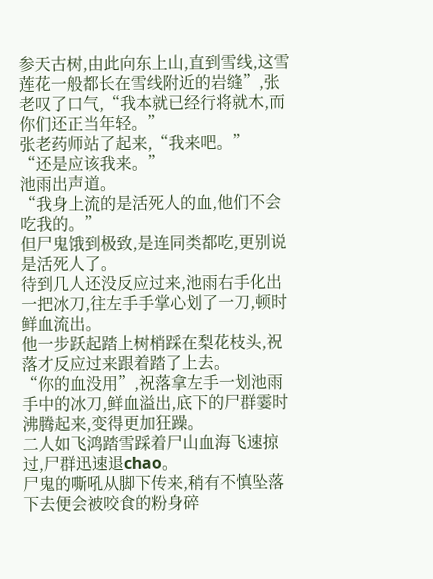参天古树,由此向东上山,直到雪线,这雪莲花一般都长在雪线附近的岩缝”,张老叹了口气,“我本就已经行将就木,而你们还正当年轻。”
张老药师站了起来,“我来吧。”
“还是应该我来。”
池雨出声道。
“我身上流的是活死人的血,他们不会吃我的。”
但尸鬼饿到极致,是连同类都吃,更别说是活死人了。
待到几人还没反应过来,池雨右手化出一把冰刀,往左手手掌心划了一刀,顿时鲜血流出。
他一步跃起踏上树梢踩在梨花枝头,祝落才反应过来跟着踏了上去。
“你的血没用”,祝落拿左手一划池雨手中的冰刀,鲜血溢出,底下的尸群霎时沸腾起来,变得更加狂躁。
二人如飞鸿踏雪踩着尸山血海飞速掠过,尸群迅速退chao。
尸鬼的嘶吼从脚下传来,稍有不慎坠落下去便会被咬食的粉身碎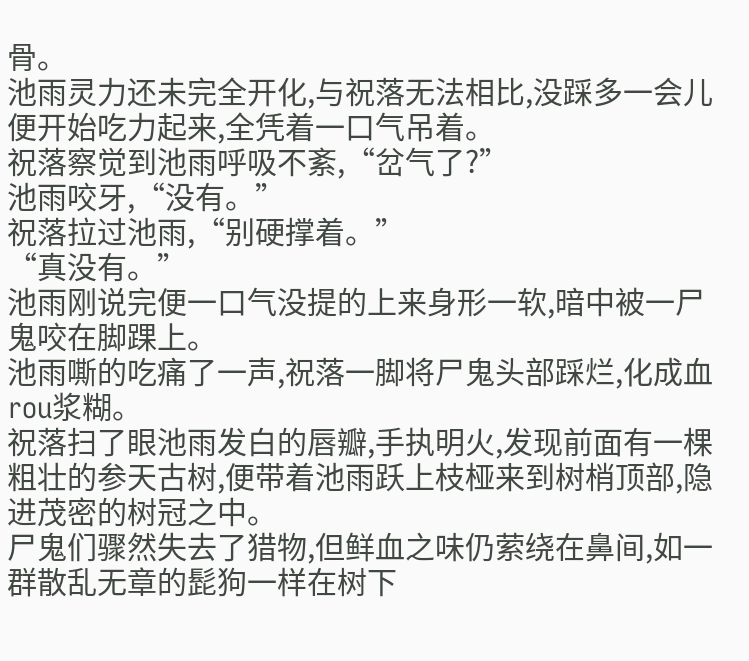骨。
池雨灵力还未完全开化,与祝落无法相比,没踩多一会儿便开始吃力起来,全凭着一口气吊着。
祝落察觉到池雨呼吸不紊,“岔气了?”
池雨咬牙,“没有。”
祝落拉过池雨,“别硬撑着。”
“真没有。”
池雨刚说完便一口气没提的上来身形一软,暗中被一尸鬼咬在脚踝上。
池雨嘶的吃痛了一声,祝落一脚将尸鬼头部踩烂,化成血rou浆糊。
祝落扫了眼池雨发白的唇瓣,手执明火,发现前面有一棵粗壮的参天古树,便带着池雨跃上枝桠来到树梢顶部,隐进茂密的树冠之中。
尸鬼们骤然失去了猎物,但鲜血之味仍萦绕在鼻间,如一群散乱无章的髭狗一样在树下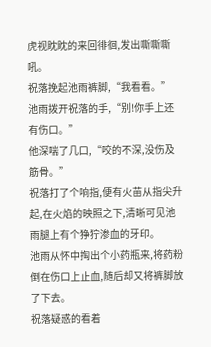虎视眈眈的来回徘徊,发出嘶嘶嘶吼。
祝落挽起池雨裤脚,“我看看。”
池雨拨开祝落的手,“别!你手上还有伤口。”
他深喘了几口,“咬的不深,没伤及筋骨。”
祝落打了个响指,便有火苗从指尖升起,在火焰的映照之下,清晰可见池雨腿上有个狰狞渗血的牙印。
池雨从怀中掏出个小药瓶来,将药粉倒在伤口上止血,随后却又将裤脚放了下去。
祝落疑惑的看着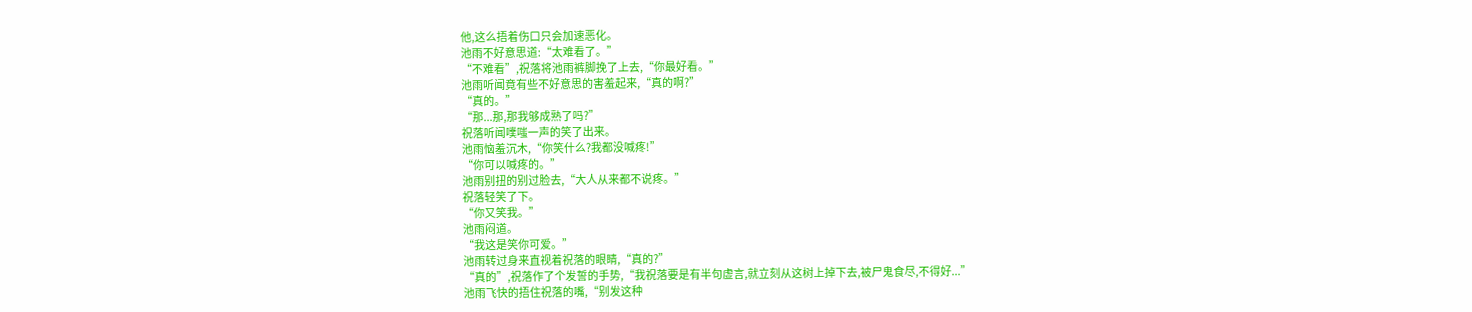他,这么捂着伤口只会加速恶化。
池雨不好意思道:“太难看了。”
“不难看”,祝落将池雨裤脚挽了上去,“你最好看。”
池雨听闻竟有些不好意思的害羞起来,“真的啊?”
“真的。”
“那...那,那我够成熟了吗?”
祝落听闻噗嗤一声的笑了出来。
池雨恼羞沉木,“你笑什么?我都没喊疼!”
“你可以喊疼的。”
池雨别扭的别过脸去,“大人从来都不说疼。”
祝落轻笑了下。
“你又笑我。”
池雨闷道。
“我这是笑你可爱。”
池雨转过身来直视着祝落的眼睛,“真的?”
“真的”,祝落作了个发誓的手势,“我祝落要是有半句虚言,就立刻从这树上掉下去,被尸鬼食尽,不得好...”
池雨飞快的捂住祝落的嘴,“别发这种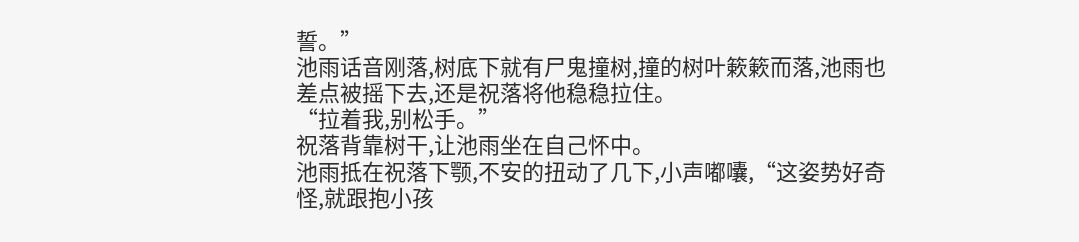誓。”
池雨话音刚落,树底下就有尸鬼撞树,撞的树叶簌簌而落,池雨也差点被摇下去,还是祝落将他稳稳拉住。
“拉着我,别松手。”
祝落背靠树干,让池雨坐在自己怀中。
池雨抵在祝落下颚,不安的扭动了几下,小声嘟囔,“这姿势好奇怪,就跟抱小孩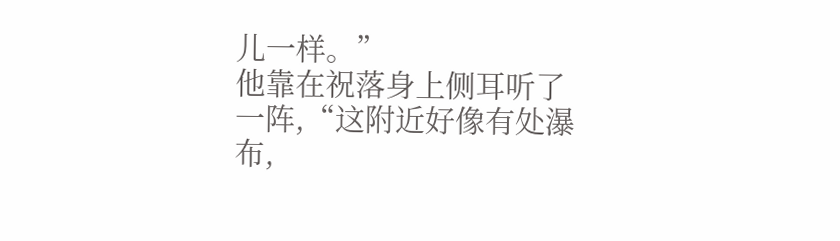儿一样。”
他靠在祝落身上侧耳听了一阵,“这附近好像有处瀑布,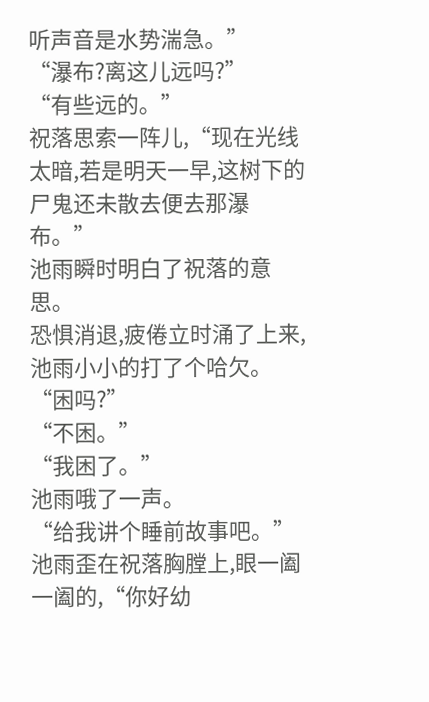听声音是水势湍急。”
“瀑布?离这儿远吗?”
“有些远的。”
祝落思索一阵儿,“现在光线太暗,若是明天一早,这树下的尸鬼还未散去便去那瀑布。”
池雨瞬时明白了祝落的意思。
恐惧消退,疲倦立时涌了上来,池雨小小的打了个哈欠。
“困吗?”
“不困。”
“我困了。”
池雨哦了一声。
“给我讲个睡前故事吧。”
池雨歪在祝落胸膛上,眼一阖一阖的,“你好幼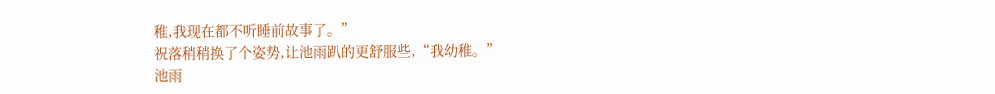稚,我现在都不听睡前故事了。”
祝落稍稍换了个姿势,让池雨趴的更舒服些,“我幼稚。”
池雨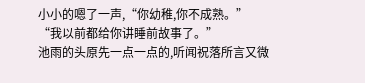小小的嗯了一声,“你幼稚,你不成熟。”
“我以前都给你讲睡前故事了。”
池雨的头原先一点一点的,听闻祝落所言又微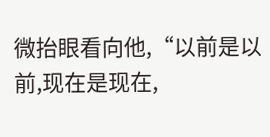微抬眼看向他,“以前是以前,现在是现在,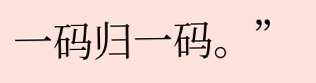一码归一码。”